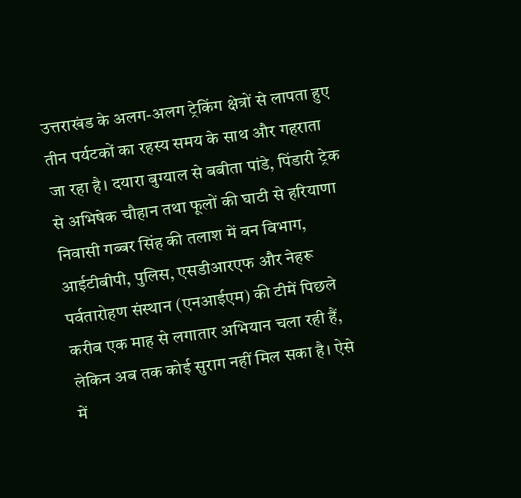उत्तराखंड के अलग-अलग ट्रेकिंग क्षेत्रों से लापता हुए तीन पर्यटकों का रहस्य समय के साथ और गहराता जा रहा है। दयारा बुग्याल से बबीता पांडे, पिंडारी ट्रेक से अभिषेक चौहान तथा फूलों की घाटी से हरियाणा निवासी गब्बर सिंह की तलाश में वन विभाग, आईटीबीपी, पुलिस, एसडीआरएफ और नेहरू पर्वतारोहण संस्थान (एनआईएम) की टीमें पिछले करीब एक माह से लगातार अभियान चला रही हैं, लेकिन अब तक कोई सुराग नहीं मिल सका है। ऐसे में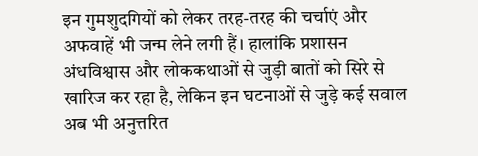इन गुमशुदगियों को लेकर तरह-तरह की चर्चाएं और अफवाहें भी जन्म लेने लगी हैं। हालांकि प्रशासन अंधविश्वास और लोककथाओं से जुड़ी बातों को सिरे से खारिज कर रहा है, लेकिन इन घटनाओं से जुड़े कई सवाल अब भी अनुत्तरित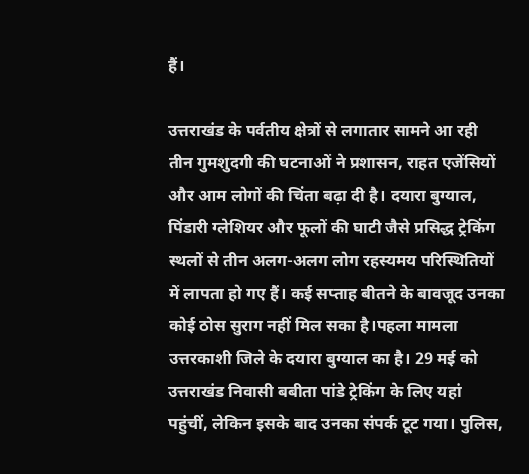हैं।

उत्तराखंड के पर्वतीय क्षेत्रों से लगातार सामने आ रही तीन गुमशुदगी की घटनाओं ने प्रशासन, राहत एजेंसियों और आम लोगों की चिंता बढ़ा दी है। दयारा बुग्याल, पिंडारी ग्लेशियर और फूलों की घाटी जैसे प्रसिद्ध ट्रेकिंग स्थलों से तीन अलग-अलग लोग रहस्यमय परिस्थितियों में लापता हो गए हैं। कई सप्ताह बीतने के बावजूद उनका कोई ठोस सुराग नहीं मिल सका है।पहला मामला उत्तरकाशी जिले के दयारा बुग्याल का है। 29 मई को उत्तराखंड निवासी बबीता पांडे ट्रेकिंग के लिए यहां पहुंचीं, लेकिन इसके बाद उनका संपर्क टूट गया। पुलिस,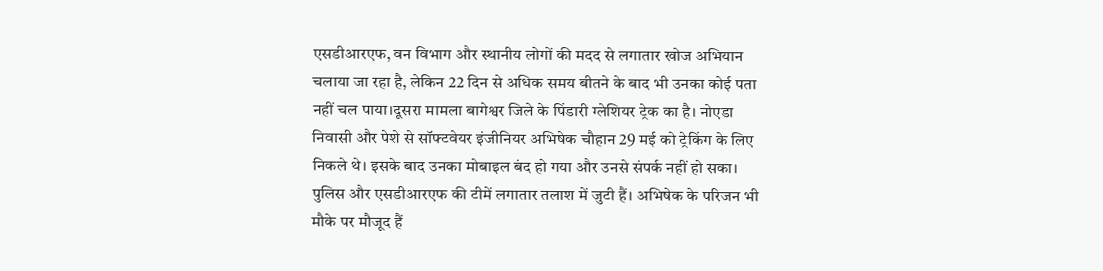एसडीआरएफ, वन विभाग और स्थानीय लोगों की मदद से लगातार खोज अभियान चलाया जा रहा है, लेकिन 22 दिन से अधिक समय बीतने के बाद भी उनका कोई पता नहीं चल पाया।दूसरा मामला बागेश्वर जिले के पिंडारी ग्लेशियर ट्रेक का है। नोएडा निवासी और पेशे से सॉफ्टवेयर इंजीनियर अभिषेक चौहान 29 मई को ट्रेकिंग के लिए निकले थे। इसके बाद उनका मोबाइल बंद हो गया और उनसे संपर्क नहीं हो सका। पुलिस और एसडीआरएफ की टीमें लगातार तलाश में जुटी हैं। अभिषेक के परिजन भी मौके पर मौजूद हैं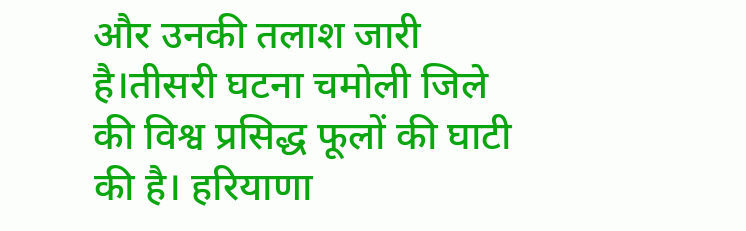और उनकी तलाश जारी है।तीसरी घटना चमोली जिले की विश्व प्रसिद्ध फूलों की घाटी की है। हरियाणा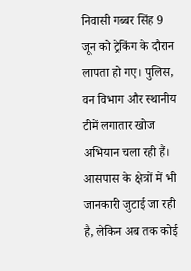निवासी गब्बर सिंह 9 जून को ट्रेकिंग के दौरान लापता हो गए। पुलिस, वन विभाग और स्थानीय टीमें लगातार खोज अभियान चला रही हैं। आसपास के क्षेत्रों में भी जानकारी जुटाई जा रही है, लेकिन अब तक कोई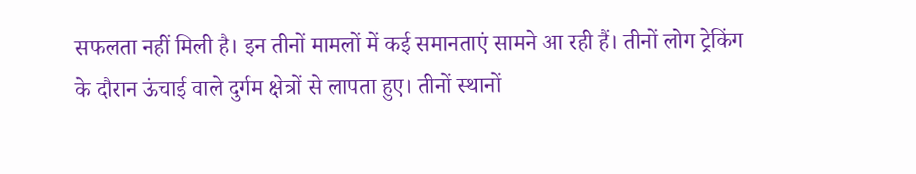सफलता नहीं मिली है। इन तीनों मामलों में कई समानताएं सामने आ रही हैं। तीनों लोग ट्रेकिंग के दौरान ऊंचाई वाले दुर्गम क्षेत्रों से लापता हुए। तीनों स्थानों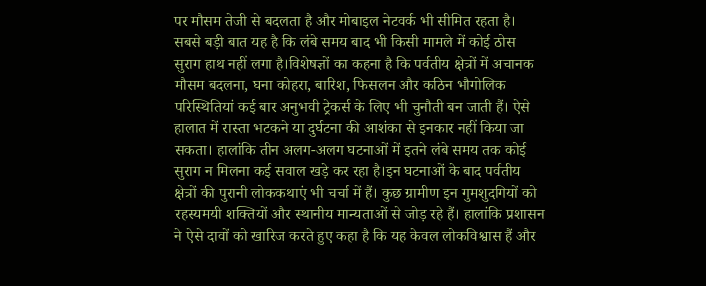पर मौसम तेजी से बदलता है और मोबाइल नेटवर्क भी सीमित रहता है। सबसे बड़ी बात यह है कि लंबे समय बाद भी किसी मामले में कोई ठोस सुराग हाथ नहीं लगा है।विशेषज्ञों का कहना है कि पर्वतीय क्षेत्रों में अचानक मौसम बदलना, घना कोहरा, बारिश, फिसलन और कठिन भौगोलिक परिस्थितियां कई बार अनुभवी ट्रेकर्स के लिए भी चुनौती बन जाती हैं। ऐसे हालात में रास्ता भटकने या दुर्घटना की आशंका से इनकार नहीं किया जा सकता। हालांकि तीन अलग-अलग घटनाओं में इतने लंबे समय तक कोई सुराग न मिलना कई सवाल खड़े कर रहा है।इन घटनाओं के बाद पर्वतीय क्षेत्रों की पुरानी लोककथाएं भी चर्चा में हैं। कुछ ग्रामीण इन गुमशुदगियों को रहस्यमयी शक्तियों और स्थानीय मान्यताओं से जोड़ रहे हैं। हालांकि प्रशासन ने ऐसे दावों को खारिज करते हुए कहा है कि यह केवल लोकविश्वास हैं और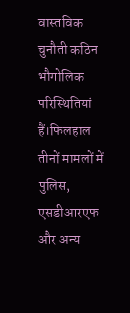वास्तविक चुनौती कठिन भौगोलिक परिस्थितियां हैं।फिलहाल तीनों मामलों में पुलिस, एसडीआरएफ और अन्य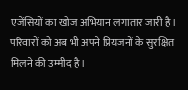एजेंसियों का खोज अभियान लगातार जारी है। परिवारों को अब भी अपने प्रियजनों के सुरक्षित मिलने की उम्मीद है।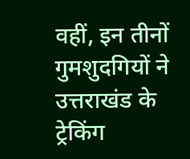वहीं, इन तीनों गुमशुदगियों ने उत्तराखंड के ट्रेकिंग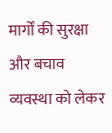मार्गों की सुरक्षा और बचाव व्यवस्था को लेकर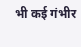भी कई गंभीर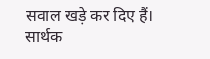सवाल खड़े कर दिए हैं।
सार्थक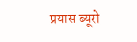प्रयास ब्यूरो